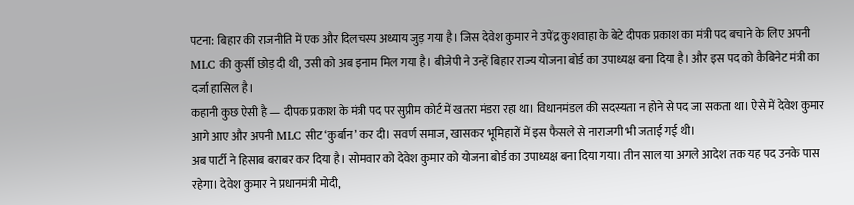पटना: बिहार की राजनीति में एक और दिलचस्प अध्याय जुड़ गया है। जिस देवेश कुमार ने उपेंद्र कुशवाहा के बेटे दीपक प्रकाश का मंत्री पद बचाने के लिए अपनी MLC की कुर्सी छोड़ दी थी, उसी को अब इनाम मिल गया है। बीजेपी ने उन्हें बिहार राज्य योजना बोर्ड का उपाध्यक्ष बना दिया है। और इस पद को कैबिनेट मंत्री का दर्जा हासिल है।
कहानी कुछ ऐसी है — दीपक प्रकाश के मंत्री पद पर सुप्रीम कोर्ट में खतरा मंडरा रहा था। विधानमंडल की सदस्यता न होने से पद जा सकता था। ऐसे में देवेश कुमार आगे आए और अपनी MLC सीट ‘कुर्बान’ कर दी। सवर्ण समाज, खासकर भूमिहारों में इस फैसले से नाराजगी भी जताई गई थी।
अब पार्टी ने हिसाब बराबर कर दिया है। सोमवार को देवेश कुमार को योजना बोर्ड का उपाध्यक्ष बना दिया गया। तीन साल या अगले आदेश तक यह पद उनके पास रहेगा। देवेश कुमार ने प्रधानमंत्री मोदी,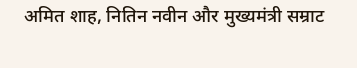अमित शाह, नितिन नवीन और मुख्यमंत्री सम्राट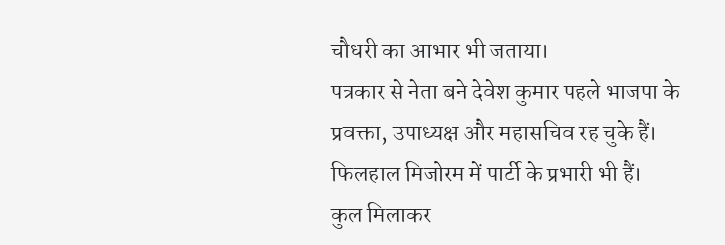चौधरी का आभार भी जताया।
पत्रकार से नेता बने देवेश कुमार पहले भाजपा के प्रवक्ता, उपाध्यक्ष और महासचिव रह चुके हैं। फिलहाल मिजोरम में पार्टी के प्रभारी भी हैं।
कुल मिलाकर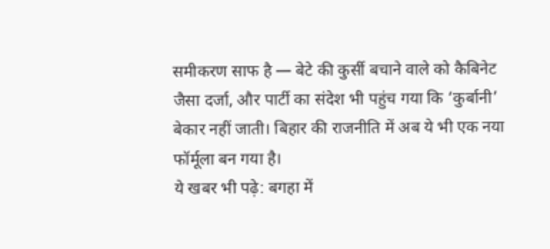समीकरण साफ है — बेटे की कुर्सी बचाने वाले को कैबिनेट जैसा दर्जा, और पार्टी का संदेश भी पहुंच गया कि ‘कुर्बानी’ बेकार नहीं जाती। बिहार की राजनीति में अब ये भी एक नया फॉर्मूला बन गया है।
ये खबर भी पढ़े: बगहा में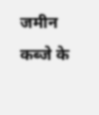जमीन कब्जे के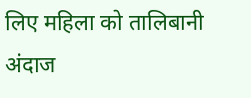लिए महिला को तालिबानी अंदाज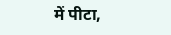में पीटा,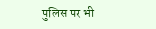पुलिस पर भी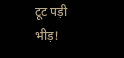टूट पड़ी भीड़!